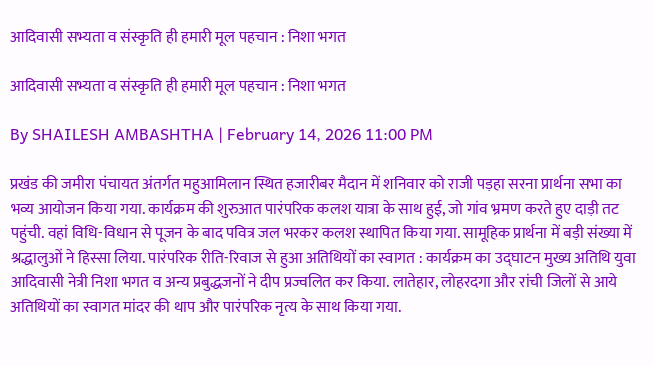आदिवासी सभ्यता व संस्कृति ही हमारी मूल पहचान : निशा भगत

आदिवासी सभ्यता व संस्कृति ही हमारी मूल पहचान : निशा भगत

By SHAILESH AMBASHTHA | February 14, 2026 11:00 PM

प्रखंड की जमीरा पंचायत अंतर्गत महुआमिलान स्थित हजारीबर मैदान में शनिवार को राजी पड़हा सरना प्रार्थना सभा का भव्य आयोजन किया गया. कार्यक्रम की शुरुआत पारंपरिक कलश यात्रा के साथ हुई, जो गांव भ्रमण करते हुए दाड़ी तट पहुंची. वहां विधि-विधान से पूजन के बाद पवित्र जल भरकर कलश स्थापित किया गया. सामूहिक प्रार्थना में बड़ी संख्या में श्रद्धालुओं ने हिस्सा लिया. पारंपरिक रीति-रिवाज से हुआ अतिथियों का स्वागत : कार्यक्रम का उद्घाटन मुख्य अतिथि युवा आदिवासी नेत्री निशा भगत व अन्य प्रबुद्धजनों ने दीप प्रज्वलित कर किया. लातेहार, लोहरदगा और रांची जिलों से आये अतिथियों का स्वागत मांदर की थाप और पारंपरिक नृत्य के साथ किया गया.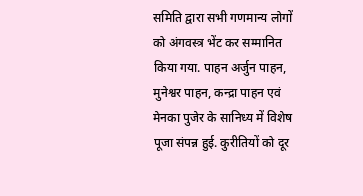समिति द्वारा सभी गणमान्य लोगों को अंगवस्त्र भेंट कर सम्मानित किया गया. पाहन अर्जुन पाहन, मुनेश्वर पाहन, कन्द्रा पाहन एवं मेनका पुजेर के सानिध्य में विशेष पूजा संपन्न हुई. कुरीतियों को दूर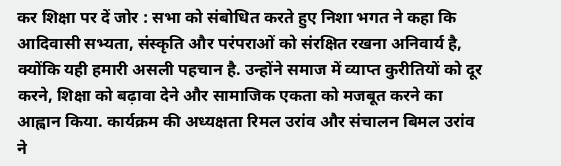कर शिक्षा पर दें जोर : सभा को संबोधित करते हुए निशा भगत ने कहा कि आदिवासी सभ्यता, संस्कृति और परंपराओं को संरक्षित रखना अनिवार्य है, क्योंकि यही हमारी असली पहचान है. उन्होंने समाज में व्याप्त कुरीतियों को दूर करने, शिक्षा को बढ़ावा देने और सामाजिक एकता को मजबूत करने का आह्वान किया. कार्यक्रम की अध्यक्षता रिमल उरांव और संचालन बिमल उरांव ने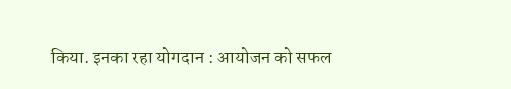किया. इनका रहा योगदान : आयोजन को सफल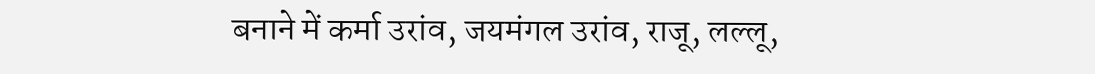बनाने में कर्मा उरांव, जयमंगल उरांव, राजू, लल्लू,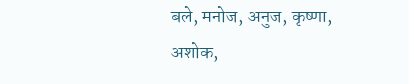बले, मनोज, अनुज, कृष्णा, अशोक,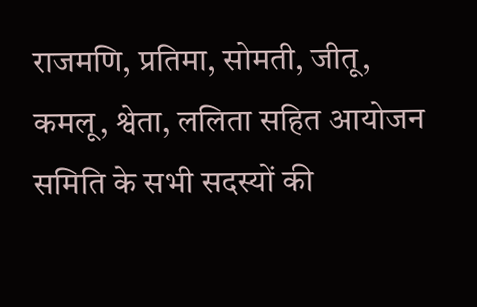राजमणि, प्रतिमा, सोमती, जीतू, कमलू, श्वेता, ललिता सहित आयोजन समिति के सभी सदस्यों की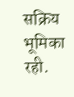सक्रिय भूमिका रही.